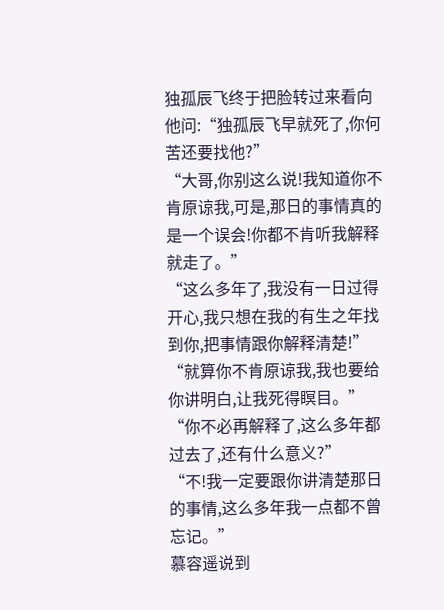独孤辰飞终于把脸转过来看向他问:“独孤辰飞早就死了,你何苦还要找他?”
“大哥,你别这么说!我知道你不肯原谅我,可是,那日的事情真的是一个误会!你都不肯听我解释就走了。”
“这么多年了,我没有一日过得开心,我只想在我的有生之年找到你,把事情跟你解释清楚!”
“就算你不肯原谅我,我也要给你讲明白,让我死得瞑目。”
“你不必再解释了,这么多年都过去了,还有什么意义?”
“不!我一定要跟你讲清楚那日的事情,这么多年我一点都不曾忘记。”
慕容遥说到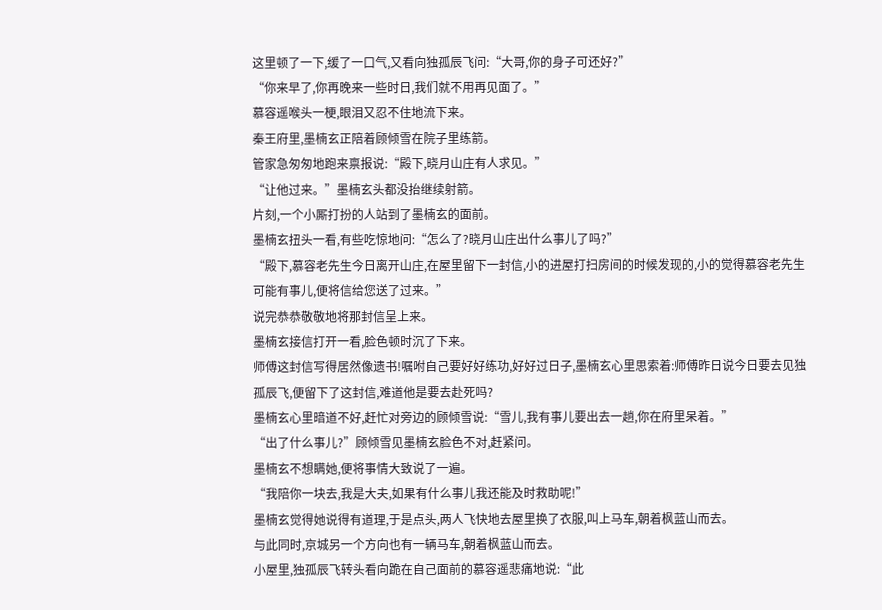这里顿了一下,缓了一口气,又看向独孤辰飞问:“大哥,你的身子可还好?”
“你来早了,你再晚来一些时日,我们就不用再见面了。”
慕容遥喉头一梗,眼泪又忍不住地流下来。
秦王府里,墨楠玄正陪着顾倾雪在院子里练箭。
管家急匆匆地跑来禀报说:“殿下,晓月山庄有人求见。”
“让他过来。”墨楠玄头都没抬继续射箭。
片刻,一个小厮打扮的人站到了墨楠玄的面前。
墨楠玄扭头一看,有些吃惊地问:“怎么了?晓月山庄出什么事儿了吗?”
“殿下,慕容老先生今日离开山庄,在屋里留下一封信,小的进屋打扫房间的时候发现的,小的觉得慕容老先生可能有事儿,便将信给您送了过来。”
说完恭恭敬敬地将那封信呈上来。
墨楠玄接信打开一看,脸色顿时沉了下来。
师傅这封信写得居然像遗书!嘱咐自己要好好练功,好好过日子,墨楠玄心里思索着:师傅昨日说今日要去见独孤辰飞,便留下了这封信,难道他是要去赴死吗?
墨楠玄心里暗道不好,赶忙对旁边的顾倾雪说:“雪儿,我有事儿要出去一趟,你在府里呆着。”
“出了什么事儿?”顾倾雪见墨楠玄脸色不对,赶紧问。
墨楠玄不想瞒她,便将事情大致说了一遍。
“我陪你一块去,我是大夫,如果有什么事儿我还能及时救助呢!”
墨楠玄觉得她说得有道理,于是点头,两人飞快地去屋里换了衣服,叫上马车,朝着枫蓝山而去。
与此同时,京城另一个方向也有一辆马车,朝着枫蓝山而去。
小屋里,独孤辰飞转头看向跪在自己面前的慕容遥悲痛地说:“此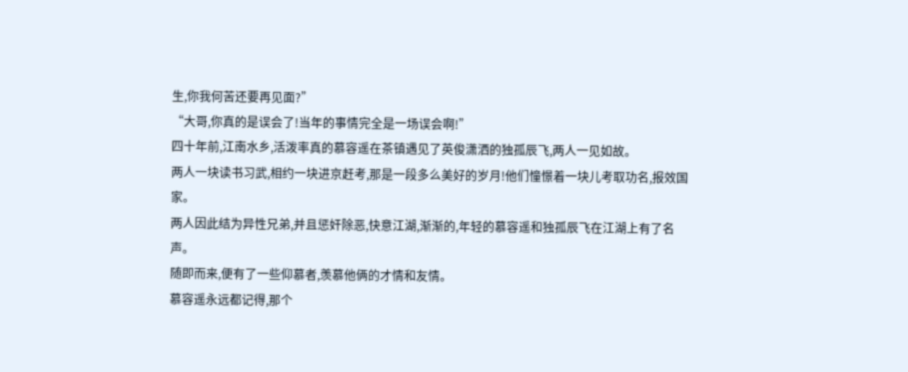生,你我何苦还要再见面?”
“大哥,你真的是误会了!当年的事情完全是一场误会啊!”
四十年前,江南水乡,活泼率真的慕容遥在茶镇遇见了英俊潇洒的独孤辰飞,两人一见如故。
两人一块读书习武,相约一块进京赶考,那是一段多么美好的岁月!他们憧憬着一块儿考取功名,报效国家。
两人因此结为异性兄弟,并且惩奸除恶,快意江湖,渐渐的,年轻的慕容遥和独孤辰飞在江湖上有了名声。
随即而来,便有了一些仰慕者,羡慕他俩的才情和友情。
慕容遥永远都记得,那个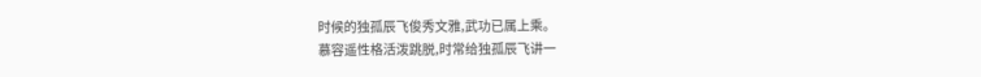时候的独孤辰飞俊秀文雅,武功已属上乘。
慕容遥性格活泼跳脱,时常给独孤辰飞讲一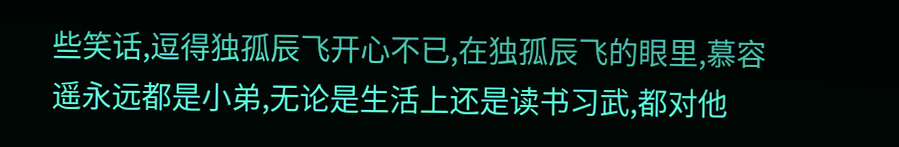些笑话,逗得独孤辰飞开心不已,在独孤辰飞的眼里,慕容遥永远都是小弟,无论是生活上还是读书习武,都对他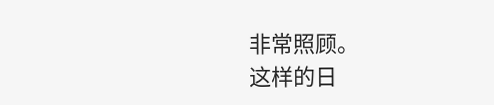非常照顾。
这样的日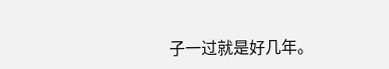子一过就是好几年。